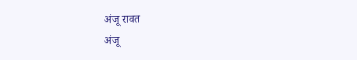अंजू रावत
अंजू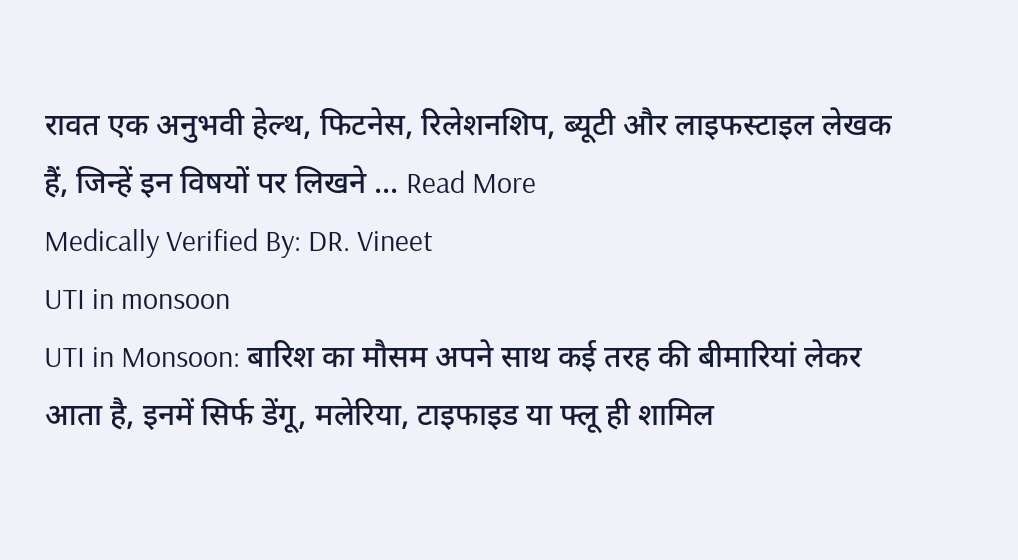रावत एक अनुभवी हेल्थ, फिटनेस, रिलेशनशिप, ब्यूटी और लाइफस्टाइल लेखक हैं, जिन्हें इन विषयों पर लिखने ... Read More
Medically Verified By: DR. Vineet
UTI in monsoon
UTI in Monsoon: बारिश का मौसम अपने साथ कई तरह की बीमारियां लेकर आता है, इनमें सिर्फ डेंगू, मलेरिया, टाइफाइड या फ्लू ही शामिल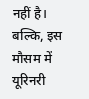नहीं है। बल्कि, इस मौसम में यूरिनरी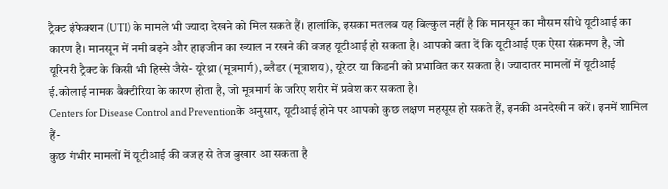ट्रैक्ट इंफेक्शन (UTI) के मामले भी ज्यादा देखने को मिल सकते हैं। हालांकि, इसका मतलब यह बिल्कुल नहीं है कि मानसून का मौसम सीधे यूटीआई का कारण है। मानसून में नमी बढ़ने और हाइजीन का ख्याल न रखने की वजह यूटीआई हो सकता है। आपको बता दें कि यूटीआई एक ऐसा संक्रमण है, जो यूरिनरी ट्रैक्ट के किसी भी हिस्से जैसे- यूरेथ्रा (मूत्रमार्ग), ब्लैडर (मूत्राशय), यूरेटर या किडनी को प्रभावित कर सकता है। ज्यादातर मामलों में यूटीआई ई.कोलाई नामक बैक्टीरिया के कारण होता है, जो मूत्रमार्ग के जरिए शरीर में प्रवेश कर सकता है।
Centers for Disease Control and Preventionके अनुसार, यूटीआई होने पर आपको कुछ लक्षण महसूस हो सकते हैं, इनकी अनदेखी न करें। इनमें शामिल हैं-
कुछ गंभीर मामलों में यूटीआई की वजह से तेज बुखार आ सकता है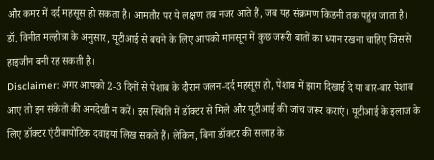और कमर में दर्द महसूस हो सकता है। आमतौर पर ये लक्षण तब नजर आते हैं, जब यह संक्रमण किडनी तक पहुंच जाता है।
डॉ. विनीत मल्होत्रा के अनुसार, यूटीआई से बचने के लिए आपको मानसून में कुछ जरूरी बातों का ध्यान रखना चाहिए जिससे हाइजीन बनी रह सकती है।
Disclaimer: अगर आपको 2-3 दिनों से पेशाब के दौरान जलन-दर्द महसूस हो, पेशाब में झाग दिखाई दे या बार-बार पेशाब आए तो इन संकेतों की अनदेखी न करें। इस स्थिति में डॉक्टर से मिले और यूटीआई की जांच जरूर कराएं। यूटीआई के इलाज के लिए डॉक्टर एंटीबायोटिक दवाइयां लिख सकते हैं। लेकिन, बिना डॉक्टर की सलाह के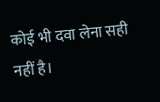कोई भी दवा लेना सही नहीं है।